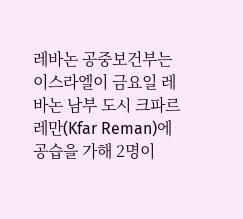레바논 공중보건부는 이스라엘이 금요일 레바논 남부 도시 크파르 레만(Kfar Reman)에 공습을 가해 2명이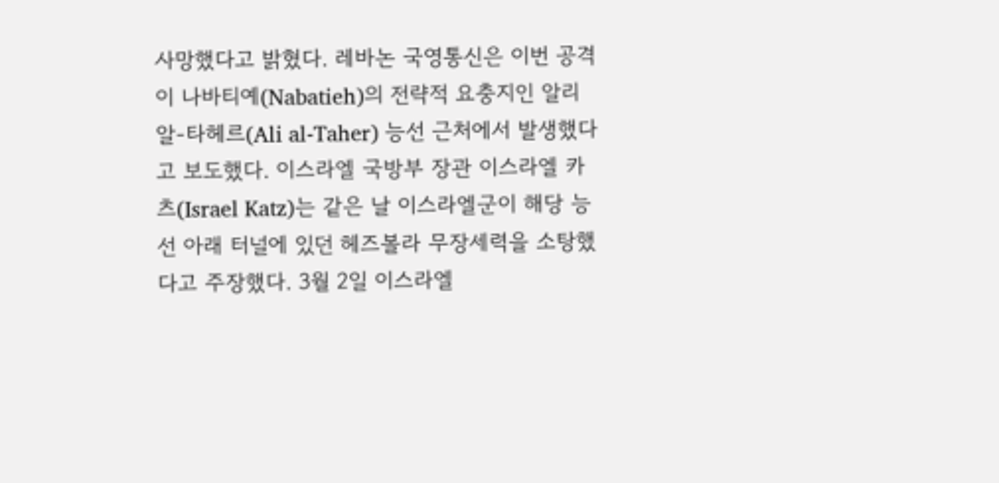사망했다고 밝혔다. 레바논 국영통신은 이번 공격이 나바티예(Nabatieh)의 전략적 요충지인 알리 알-타헤르(Ali al-Taher) 능선 근처에서 발생했다고 보도했다. 이스라엘 국방부 장관 이스라엘 카츠(Israel Katz)는 같은 날 이스라엘군이 해당 능선 아래 터널에 있던 헤즈볼라 무장세력을 소탕했다고 주장했다. 3월 2일 이스라엘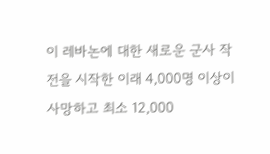이 레바논에 대한 새로운 군사 작전을 시작한 이래 4,000명 이상이 사망하고 최소 12,000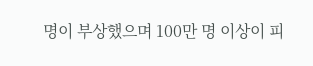명이 부상했으며 100만 명 이상이 피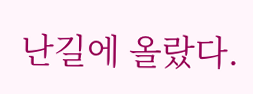난길에 올랐다.